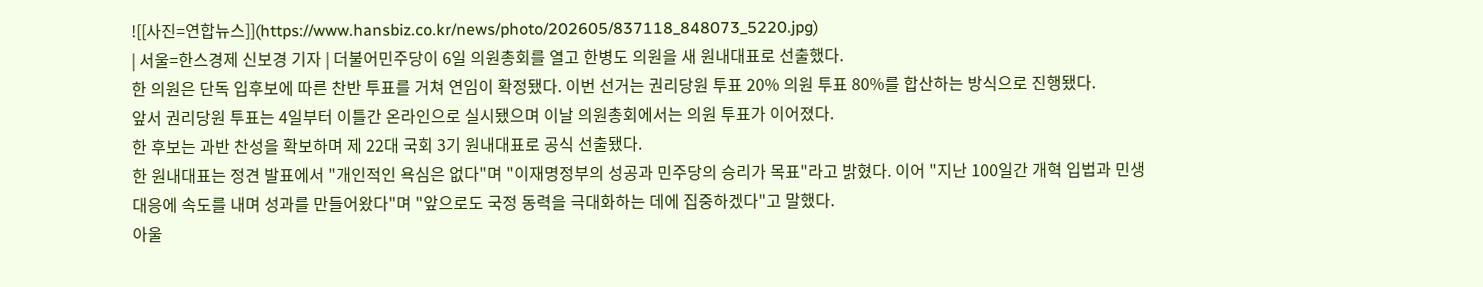![[사진=연합뉴스]](https://www.hansbiz.co.kr/news/photo/202605/837118_848073_5220.jpg)
| 서울=한스경제 신보경 기자 | 더불어민주당이 6일 의원총회를 열고 한병도 의원을 새 원내대표로 선출했다.
한 의원은 단독 입후보에 따른 찬반 투표를 거쳐 연임이 확정됐다. 이번 선거는 권리당원 투표 20% 의원 투표 80%를 합산하는 방식으로 진행됐다.
앞서 권리당원 투표는 4일부터 이틀간 온라인으로 실시됐으며 이날 의원총회에서는 의원 투표가 이어졌다.
한 후보는 과반 찬성을 확보하며 제 22대 국회 3기 원내대표로 공식 선출됐다.
한 원내대표는 정견 발표에서 "개인적인 욕심은 없다"며 "이재명정부의 성공과 민주당의 승리가 목표"라고 밝혔다. 이어 "지난 100일간 개혁 입법과 민생 대응에 속도를 내며 성과를 만들어왔다"며 "앞으로도 국정 동력을 극대화하는 데에 집중하겠다"고 말했다.
아울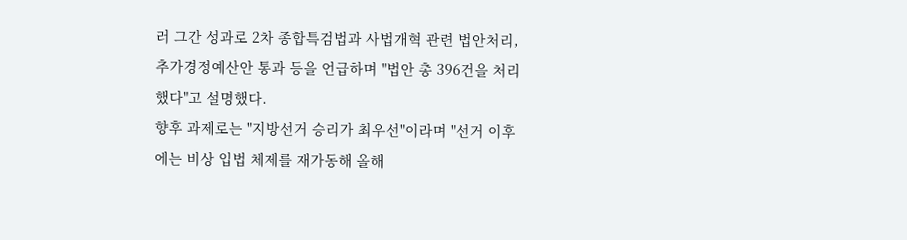러 그간 성과로 2차 종합특검법과 사법개혁 관련 법안처리, 추가경정예산안 통과 등을 언급하며 "법안 총 396건을 처리했다"고 설명했다.
향후 과제로는 "지방선거 승리가 최우선"이라며 "선거 이후에는 비상 입법 체제를 재가동해 올해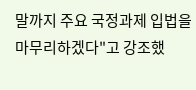말까지 주요 국정과제 입법을 마무리하겠다"고 강조했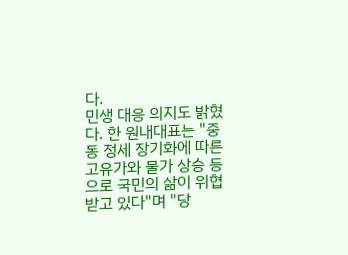다.
민생 대응 의지도 밝혔다. 한 원내대표는 "중동 정세 장기화에 따른 고유가와 물가 상승 등으로 국민의 삶이 위협받고 있다"며 "당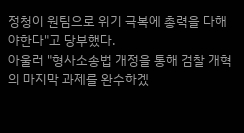정청이 원팀으로 위기 극복에 총력을 다해야한다"고 당부했다.
아울러 "형사소송법 개정을 통해 검찰 개혁의 마지막 과제를 완수하겠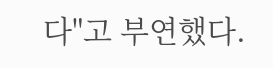다"고 부연했다.